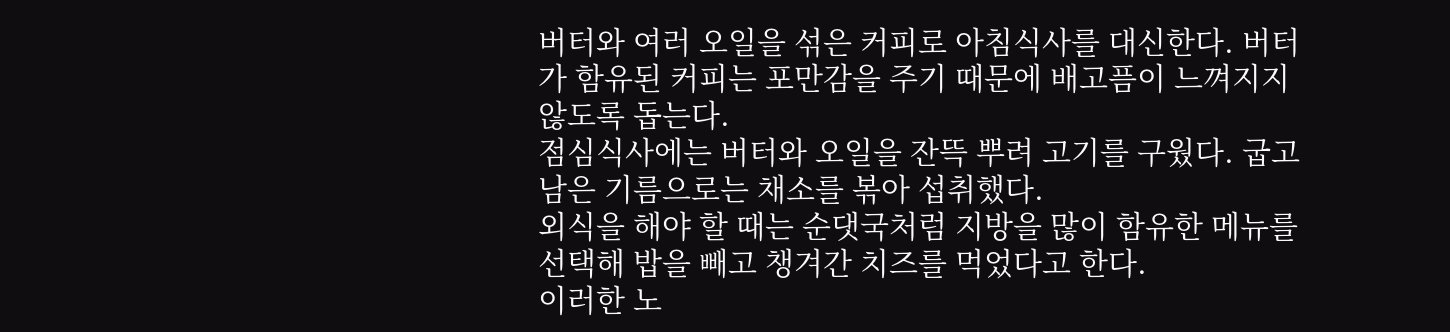버터와 여러 오일을 섞은 커피로 아침식사를 대신한다. 버터가 함유된 커피는 포만감을 주기 때문에 배고픔이 느껴지지 않도록 돕는다.
점심식사에는 버터와 오일을 잔뜩 뿌려 고기를 구웠다. 굽고 남은 기름으로는 채소를 볶아 섭취했다.
외식을 해야 할 때는 순댓국처럼 지방을 많이 함유한 메뉴를 선택해 밥을 빼고 챙겨간 치즈를 먹었다고 한다.
이러한 노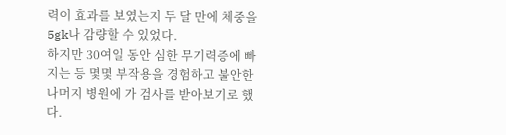력이 효과를 보였는지 두 달 만에 체중을 5gk나 감량할 수 있었다.
하지만 30여일 동안 심한 무기력증에 빠지는 등 몇몇 부작용을 경험하고 불안한 나머지 병원에 가 검사를 받아보기로 했다.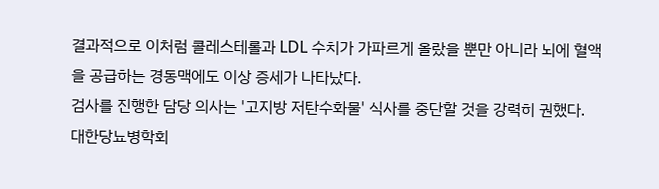결과적으로 이처럼 콜레스테롤과 LDL 수치가 가파르게 올랐을 뿐만 아니라 뇌에 혈액을 공급하는 경동맥에도 이상 증세가 나타났다.
검사를 진행한 담당 의사는 '고지방 저탄수화물' 식사를 중단할 것을 강력히 권했다.
대한당뇨병학회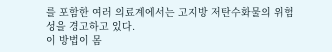를 포함한 여러 의료계에서는 고지방 저탄수화물의 위험성을 경고하고 있다.
이 방법이 몸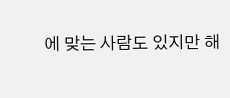에 맞는 사람도 있지만 해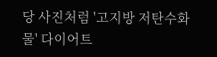당 사진처럼 '고지방 저탄수화물' 다이어트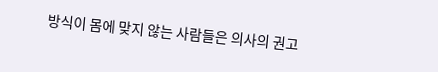방식이 몸에 맞지 않는 사람들은 의사의 권고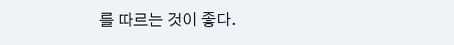를 따르는 것이 좋다.